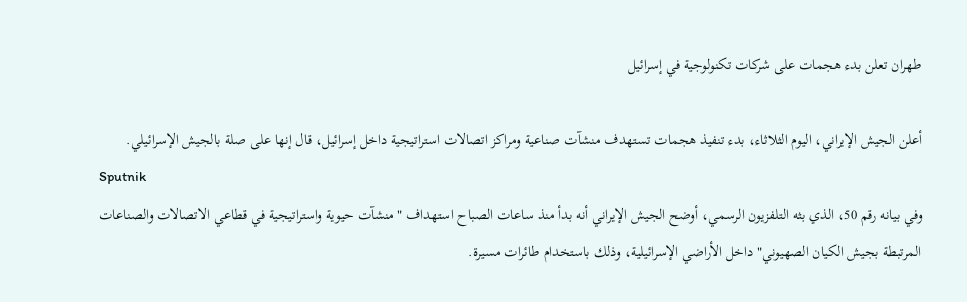طهران تعلن بدء هجمات على شركات تكنولوجية في إسرائيل

أعلن الجيش الإيراني، اليوم الثلاثاء، بدء تنفيذ هجمات تستهدف منشآت صناعية ومراكز اتصالات استراتيجية داخل إسرائيل، قال إنها على صلة بالجيش الإسرائيلي.
Sputnik
وفي بيانه رقم 50، الذي بثه التلفزيون الرسمي، أوضح الجيش الإيراني أنه بدأ منذ ساعات الصباح استهداف "منشآت حيوية واستراتيجية في قطاعي الاتصالات والصناعات المرتبطة بجيش الكيان الصهيوني" داخل الأراضي الإسرائيلية، وذلك باستخدام طائرات مسيرة.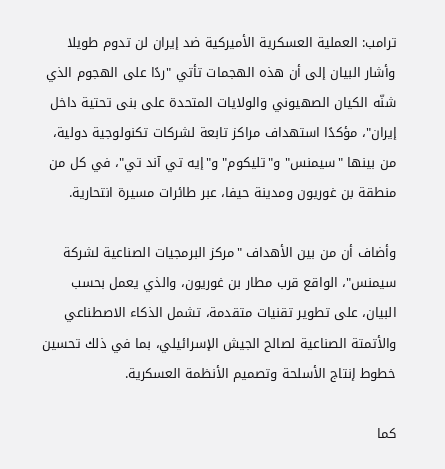ترامب: العملية العسكرية الأميركية ضد إيران لن تدوم طويلا
وأشار البيان إلى أن هذه الهجمات تأتي "ردًا على الهجوم الذي شنّه الكيان الصهيوني والولايات المتحدة على بنى تحتية داخل إيران"، مؤكدًا استهداف مراكز تابعة لشركات تكنولوجية دولية، من بينها "سيمنس" و"تليكوم" و"إيه تي آند تي"، في كل من منطقة بن غوريون ومدينة حيفا، عبر طائرات مسيرة انتحارية.

وأضاف أن من بين الأهداف "مركز البرمجيات الصناعية لشركة سيمنس"، الواقع قرب مطار بن غوريون، والذي يعمل بحسب البيان، على تطوير تقنيات متقدمة، تشمل الذكاء الاصطناعي والأتمتة الصناعية لصالح الجيش الإسرائيلي، بما في ذلك تحسين خطوط إنتاج الأسلحة وتصميم الأنظمة العسكرية.

كما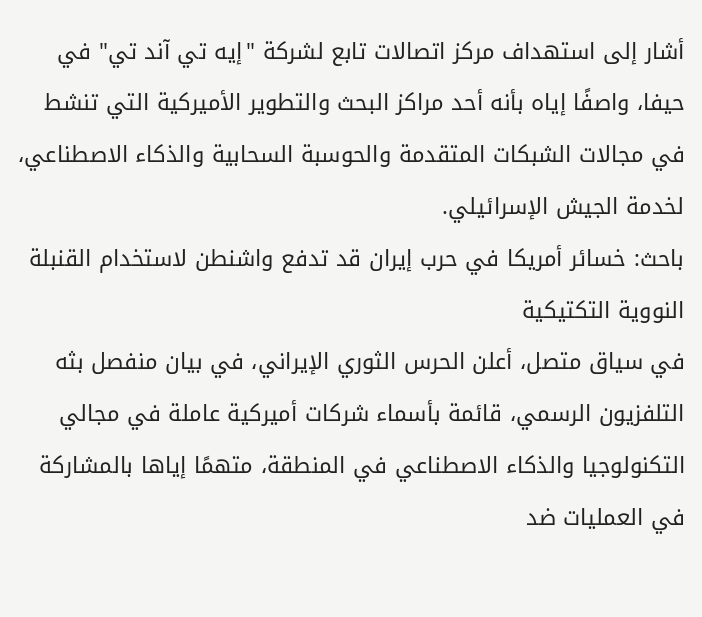أشار إلى استهداف مركز اتصالات تابع لشركة "إيه تي آند تي" في حيفا، واصفًا إياه بأنه أحد مراكز البحث والتطوير الأميركية التي تنشط في مجالات الشبكات المتقدمة والحوسبة السحابية والذكاء الاصطناعي، لخدمة الجيش الإسرائيلي.
باحث: خسائر أمريكا في حرب إيران قد تدفع واشنطن لاستخدام القنبلة النووية التكتيكية
في سياق متصل، أعلن الحرس الثوري الإيراني، في بيان منفصل بثه التلفزيون الرسمي، قائمة بأسماء شركات أميركية عاملة في مجالي التكنولوجيا والذكاء الاصطناعي في المنطقة، متهمًا إياها بالمشاركة في العمليات ضد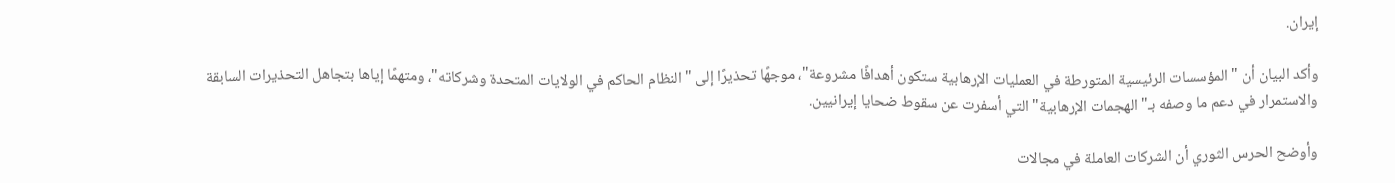إيران.

وأكد البيان أن "المؤسسات الرئيسية المتورطة في العمليات الإرهابية ستكون أهدافًا مشروعة"، موجهًا تحذيرًا إلى "النظام الحاكم في الولايات المتحدة وشركاته"، ومتهمًا إياها بتجاهل التحذيرات السابقة والاستمرار في دعم ما وصفه بـ"الهجمات الإرهابية" التي أسفرت عن سقوط ضحايا إيرانيين.

وأوضح الحرس الثوري أن الشركات العاملة في مجالات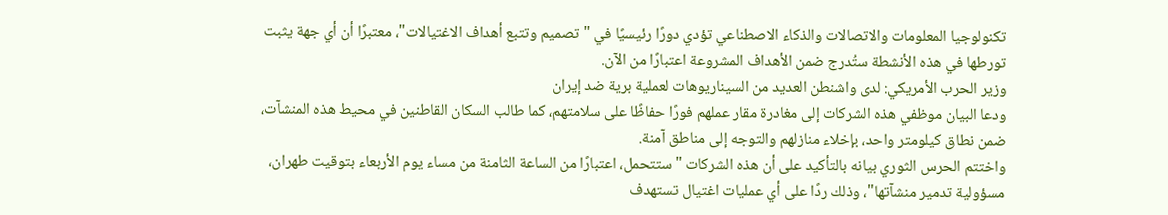تكنولوجيا المعلومات والاتصالات والذكاء الاصطناعي تؤدي دورًا رئيسيًا في "تصميم وتتبع أهداف الاغتيالات"، معتبرًا أن أي جهة يثبت تورطها في هذه الأنشطة ستُدرج ضمن الأهداف المشروعة اعتبارًا من الآن.
وزير الحرب الأمريكي: لدى واشنطن العديد من السيناريوهات لعملية برية ضد إيران
ودعا البيان موظفي هذه الشركات إلى مغادرة مقار عملهم فورًا حفاظًا على سلامتهم، كما طالب السكان القاطنين في محيط هذه المنشآت، ضمن نطاق كيلومتر واحد، بإخلاء منازلهم والتوجه إلى مناطق آمنة.
واختتم الحرس الثوري بيانه بالتأكيد على أن هذه الشركات "ستتحمل، اعتبارًا من الساعة الثامنة من مساء يوم الأربعاء بتوقيت طهران، مسؤولية تدمير منشآتها"، وذلك ردًا على أي عمليات اغتيال تستهدف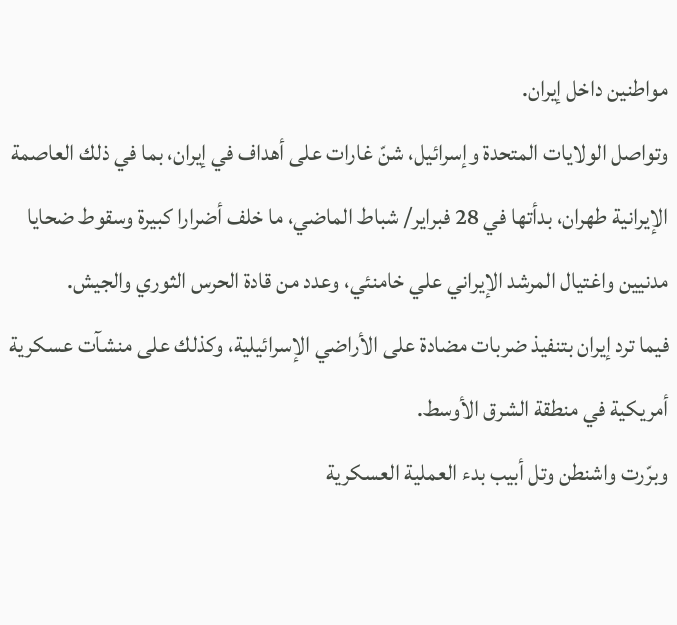مواطنين داخل إيران.
وتواصل الولايات المتحدة وإسرائيل، شنّ غارات على أهداف في إيران، بما في ذلك العاصمة الإيرانية طهران، بدأتها في 28 فبراير/ شباط الماضي، ما خلف أضرارا كبيرة وسقوط ضحايا مدنيين واغتيال المرشد الإيراني علي خامنئي، وعدد من قادة الحرس الثوري والجيش.
فيما ترد إيران بتنفيذ ضربات مضادة على الأراضي الإسرائيلية، وكذلك على منشآت عسكرية أمريكية في منطقة الشرق الأوسط.
وبرّرت واشنطن وتل أبيب بدء العملية العسكرية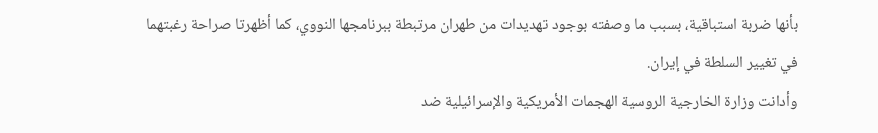بأنها ضربة استباقية، بسبب ما وصفته بوجود تهديدات من طهران مرتبطة ببرنامجها النووي، كما أظهرتا صراحة رغبتهما في تغيير السلطة في إيران.
وأدانت وزارة الخارجية الروسية الهجمات الأمريكية والإسرائيلية ضد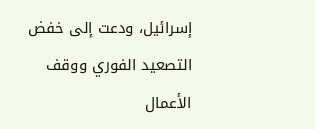إسرائيل، ودعت إلى خفض التصعيد الفوري ووقف الأعمال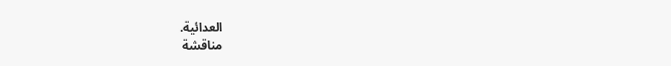العدائية.
مناقشة